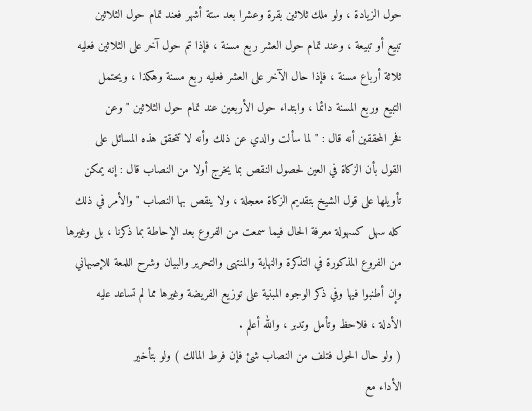حول الزيادة ، ولو ملك ثلاثين بقرة وعشرا بعد ستة أشهر فعند تمام حول الثلاثين
تبيع أو تبيعة ، وعند تمام حول العشر ربع مسنة ، فإذا تم حول آخر على الثلاثين فعليه
ثلاثة أرباع مسنة ، فإذا حال الآخر على العشر فعليه ربع مسنة وهكذا ، ويحتمل
التبيع وربع المسنة دائما ، وابتداء حول الأربعين عند تمام حول الثلاثين " وعن
فخر المحققين أنه قال : " لما سألت والدي عن ذلك وأنه لا تتحقق هذه المسائل على
القول بأن الزكاة في العين لحصول النقص بما يخرج أولا من النصاب قال : إنه يمكن
تأويلها على قول الشيخ بتقديم الزكاة معجلة ، ولا ينقص بها النصاب " والأمر في ذلك
كله سهل كسهولة معرفة الحال فيما سمعت من الفروع بعد الإحاطة بما ذكرنا ، بل وغيرها
من الفروع المذكورة في التذكرة والنهاية والمنتهى والتحرير والبيان وشرح اللمعة للإصبهاني
وإن أطنبوا فيها وفي ذكر الوجوه المبنية على توزيع الفريضة وغيرها مما لم تساعد عليه
الأدلة ، فلاحظ وتأمل وتدبر ، والله أعلم .
( ولو حال الحول فتلف من النصاب شئ فإن فرط المالك ) ولو بتأخير
الأداء مع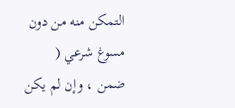التمكن منه من دون مسوغ شرعي ( ضمن ، وإن لم يكن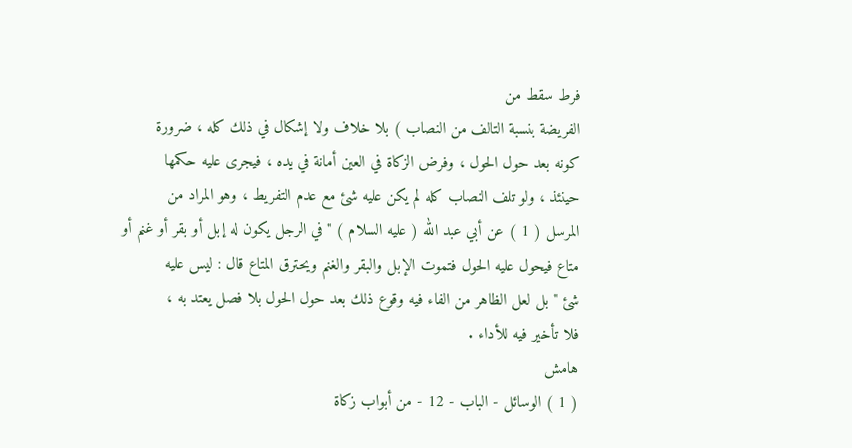فرط سقط من
الفريضة بنسبة التالف من النصاب ) بلا خلاف ولا إشكال في ذلك كله ، ضرورة
كونه بعد حول الحول ، وفرض الزكاة في العين أمانة في يده ، فيجرى عليه حكمها
حينئذ ، ولو تلف النصاب كله لم يكن عليه شئ مع عدم التفريط ، وهو المراد من
المرسل ( 1 ) عن أبي عبد الله ( عليه السلام ) " في الرجل يكون له إبل أو بقر أو غنم أو
متاع فيحول عليه الحول فتموت الإبل والبقر والغنم ويحترق المتاع قال : ليس عليه
شئ " بل لعل الظاهر من الفاء فيه وقوع ذلك بعد حول الحول بلا فصل يعتد به ،
فلا تأخير فيه للأداء .
هامش
( 1 ) الوسائل - الباب - 12 - من أبواب زكاة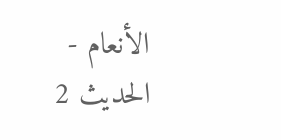الأنعام - الحديث 2